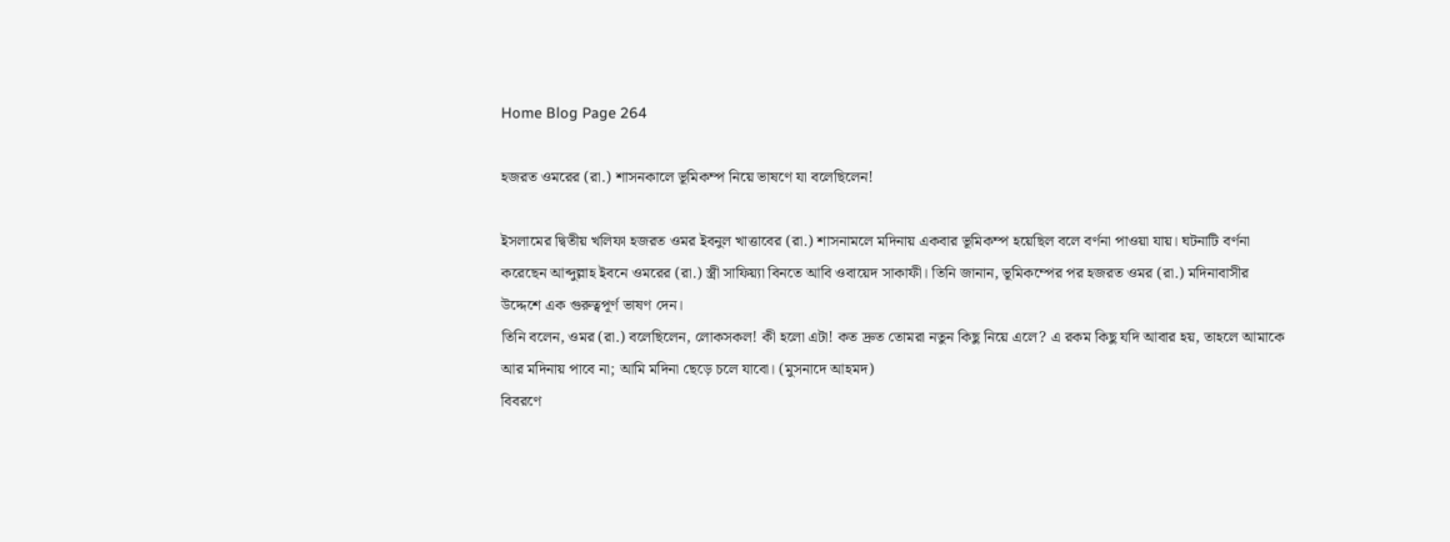Home Blog Page 264

হজরত ওমরের (রা.) শাসনকালে ‍ভূমিকম্প নিয়ে ভাষণে যা বলেছিলেন!

ইসলামের দ্বিতীয় খলিফা হজরত ওমর ইবনুল খাত্তাবের (রা.) শাসনামলে মদিনায় একবার ভূমিকম্প হয়েছিল বলে বর্ণনা পাওয়া যায়। ঘটনাটি বর্ণনা করেছেন আব্দুল্লাহ ইবনে ওমরের (রা.) স্ত্রী সাফিয়্যা বিনতে আবি ওবায়েদ সাকাফী। তিনি জানান, ভূমিকম্পের পর হজরত ওমর (রা.) মদিনাবাসীর উদ্দেশে এক গুরুত্বপূর্ণ ভাষণ দেন।
তিনি বলেন, ওমর (রা.) বলেছিলেন, লোকসকল! কী হলো এটা! কত দ্রুত তোমরা নতুন কিছু নিয়ে এলে? এ রকম কিছু যদি আবার হয়, তাহলে আমাকে আর মদিনায় পাবে না; আমি মদিনা ছেড়ে চলে যাবো। (মুসনাদে আহমদ)
বিবরণে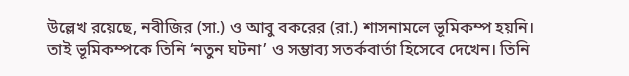উল্লেখ রয়েছে, নবীজির (সা.) ও আবু বকরের (রা.) শাসনামলে ভূমিকম্প হয়নি। তাই ভূমিকম্পকে তিনি ‘নতুন ঘটনা’ ও সম্ভাব্য সতর্কবার্তা হিসেবে দেখেন। তিনি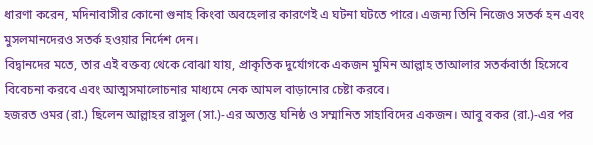ধারণা করেন, মদিনাবাসীর কোনো গুনাহ কিংবা অবহেলার কারণেই এ ঘটনা ঘটতে পারে। এজন্য তিনি নিজেও সতর্ক হন এবং মুসলমানদেরও সতর্ক হওয়ার নির্দেশ দেন।
বিদ্বানদের মতে, তার এই বক্তব্য থেকে বোঝা যায়, প্রাকৃতিক দুর্যোগকে একজন মুমিন আল্লাহ তাআলার সতর্কবার্তা হিসেবে বিবেচনা করবে এবং আত্মসমালোচনার মাধ্যমে নেক আমল বাড়ানোর চেষ্টা করবে।
হজরত ওমর (রা.) ছিলেন আল্লাহর রাসুল (সা.)-এর অত্যন্ত ঘনিষ্ঠ ও সম্মানিত সাহাবিদের একজন। আবু বকর (রা.)-এর পর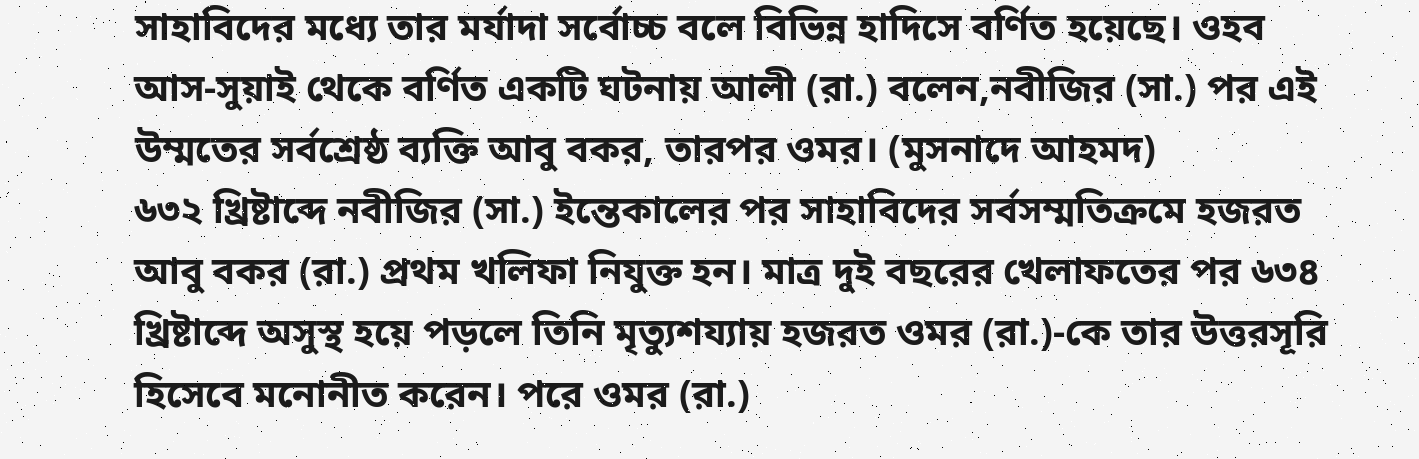সাহাবিদের মধ্যে তার মর্যাদা সর্বোচ্চ বলে বিভিন্ন হাদিসে বর্ণিত হয়েছে। ওহব আস-সুয়াই থেকে বর্ণিত একটি ঘটনায় আলী (রা.) বলেন,নবীজির (সা.) পর এই উম্মতের সর্বশ্রেষ্ঠ ব্যক্তি আবু বকর, তারপর ওমর। (মুসনাদে আহমদ)
৬৩২ খ্রিষ্টাব্দে নবীজির (সা.) ইন্তেকালের পর সাহাবিদের সর্বসম্মতিক্রমে হজরত আবু বকর (রা.) প্রথম খলিফা নিযুক্ত হন। মাত্র দুই বছরের খেলাফতের পর ৬৩৪ খ্রিষ্টাব্দে অসুস্থ হয়ে পড়লে তিনি মৃত্যুশয্যায় হজরত ওমর (রা.)-কে তার উত্তরসূরি হিসেবে মনোনীত করেন। পরে ওমর (রা.)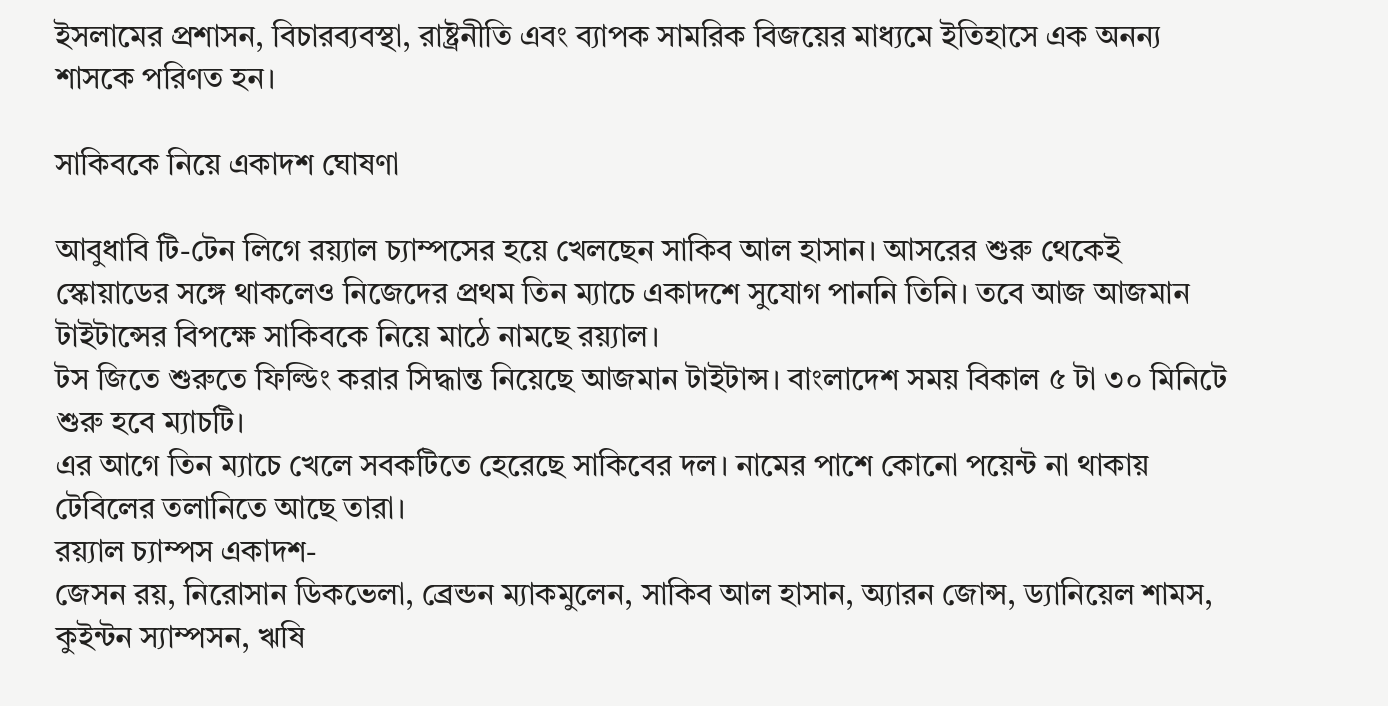ইসলামের প্রশাসন, বিচারব্যবস্থা, রাষ্ট্রনীতি এবং ব্যাপক সামরিক বিজয়ের মাধ্যমে ইতিহাসে এক অনন্য শাসকে পরিণত হন।

সাকিবকে নিয়ে একাদশ ঘোষণা

আবুধাবি টি-টেন লিগে রয়্যাল চ্যাম্পসের হয়ে খেলছেন সাকিব আল হাসান। আসরের শুরু থেকেই স্কোয়াডের সঙ্গে থাকলেও নিজেদের প্রথম তিন ম্যাচে একাদশে সুযোগ পাননি তিনি। তবে আজ আজমান টাইটান্সের বিপক্ষে সাকিবকে নিয়ে মাঠে নামছে রয়্যাল।
টস জিতে শুরুতে ফিল্ডিং করার সিদ্ধান্ত নিয়েছে আজমান টাইটান্স। বাংলাদেশ সময় বিকাল ৫ টা ৩০ মিনিটে শুরু হবে ম্যাচটি।
এর আগে তিন ম্যাচে খেলে সবকটিতে হেরেছে সাকিবের দল। নামের পাশে কোনো পয়েন্ট না থাকায় টেবিলের তলানিতে আছে তারা।
রয়্যাল চ্যাম্পস একাদশ-
জেসন রয়, নিরোসান ডিকভেলা, ব্রেন্ডন ম্যাকমুলেন, সাকিব আল হাসান, অ্যারন জোন্স, ড্যানিয়েল শামস, কুইন্টন স্যাম্পসন, ঋষি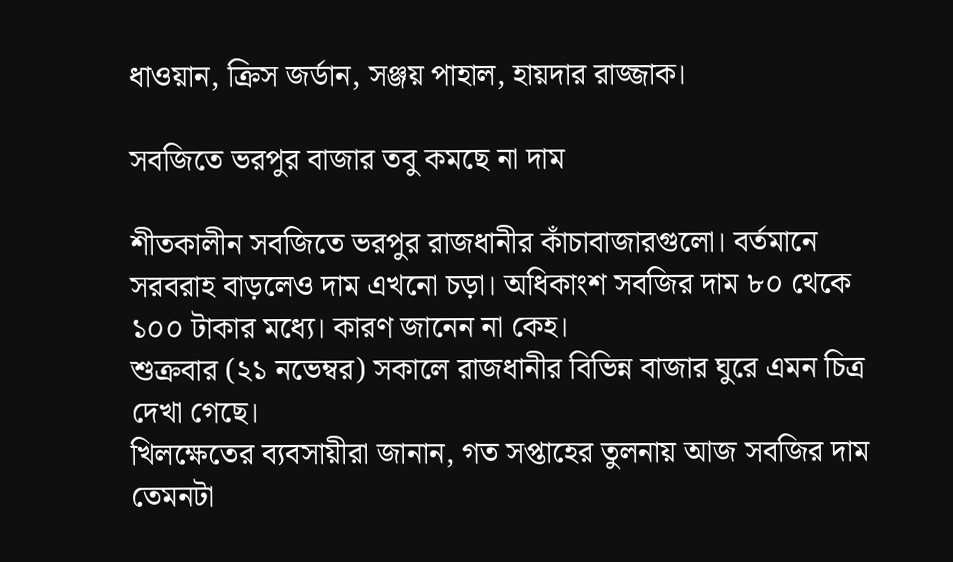ধাওয়ান, ক্রিস জর্ডান, সঞ্জয় পাহাল, হায়দার রাজ্জাক।

সবজিতে ভরপুর বাজার তবু কমছে না দাম

শীতকালীন সবজিতে ভরপুর রাজধানীর কাঁচাবাজারগুলো। বর্তমানে সরবরাহ বাড়লেও দাম এখনো চড়া। অধিকাংশ সবজির দাম ৮০ থেকে ১০০ টাকার মধ্যে। কারণ জানেন না কেহ।
শুক্রবার (২১ নভেম্বর) সকালে রাজধানীর বিভিন্ন বাজার ঘুরে এমন চিত্র দেখা গেছে।
খিলক্ষেতের ব্যবসায়ীরা জানান, গত সপ্তাহের তুলনায় আজ সবজির দাম তেমনটা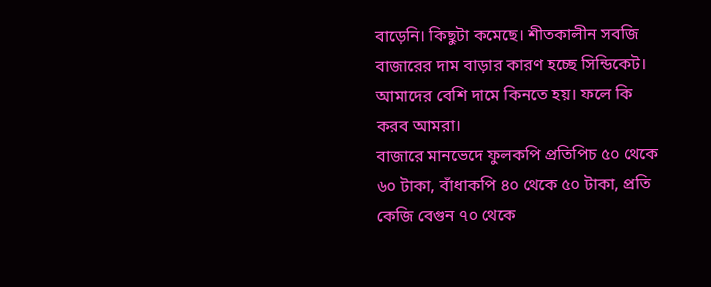বাড়েনি। কিছুটা কমেছে। শীতকালীন সবজি বাজারের দাম বাড়ার কারণ হচ্ছে সিন্ডিকেট। আমাদের বেশি দামে কিনতে হয়। ফলে কি করব আমরা।
বাজারে মানভেদে ফুলকপি প্রতিপিচ ৫০ থেকে ৬০ টাকা, বাঁধাকপি ৪০ থেকে ৫০ টাকা, প্রতি কেজি বেগুন ৭০ থেকে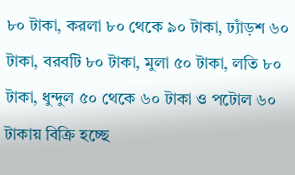৮০ টাকা, করলা ৮০ থেকে ৯০ টাকা, ঢ্যাঁড়শ ৬০ টাকা, বরবটি ৮০ টাকা, মুলা ৫০ টাকা, লতি ৮০ টাকা, ধুন্দুল ৫০ থেকে ৬০ টাকা ও পটোল ৬০ টাকায় বিক্রি হচ্ছে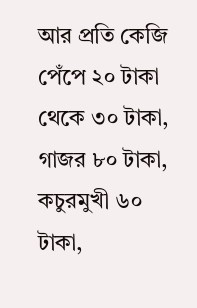আর প্রতি কেজি পেঁপে ২০ টাকা থেকে ৩০ টাকা, গাজর ৮০ টাকা, কচুরমুখী ৬০ টাকা,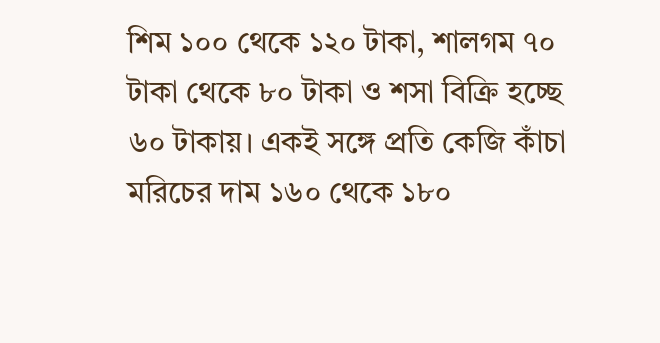শিম ১০০ থেকে ১২০ টাকা, শালগম ৭০ টাকা থেকে ৮০ টাকা ও শসা বিক্রি হচ্ছে ৬০ টাকায়। একই সঙ্গে প্রতি কেজি কাঁচা মরিচের দাম ১৬০ থেকে ১৮০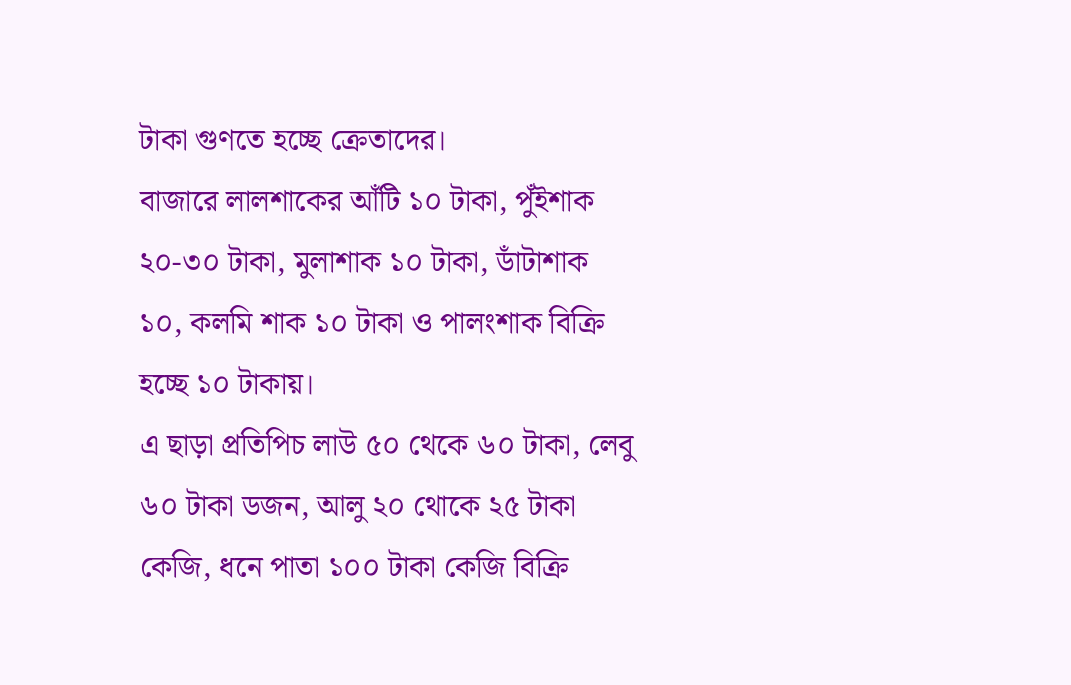টাকা গুণতে হচ্ছে ক্রেতাদের।
বাজারে লালশাকের আঁটি ১০ টাকা, পুঁইশাক ২০-৩০ টাকা, মুলাশাক ১০ টাকা, ডাঁটাশাক ১০, কলমি শাক ১০ টাকা ও পালংশাক বিক্রি হচ্ছে ১০ টাকায়।
এ ছাড়া প্রতিপিচ লাউ ৫০ থেকে ৬০ টাকা, লেবু ৬০ টাকা ডজন, আলু ২০ থোকে ২৫ টাকা কেজি, ধনে পাতা ১০০ টাকা কেজি বিক্রি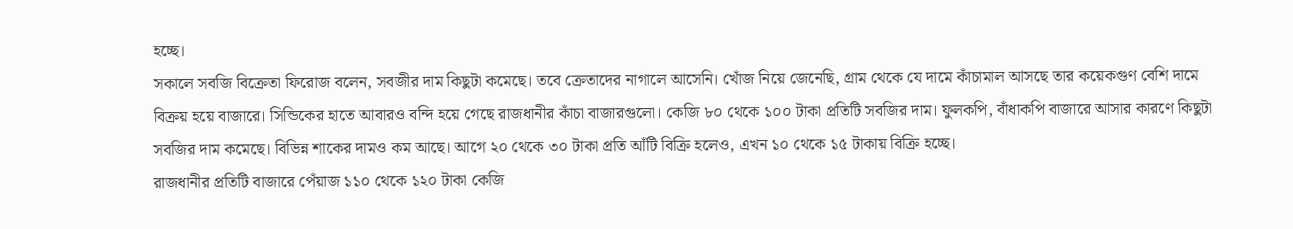হচ্ছে।
সকালে সবজি বিক্রেতা ফিরোজ বলেন, সবজীর দাম কিছুটা কমেছে। তবে ক্রেতাদের নাগালে আসেনি। খোঁজ নিয়ে জেনেছি, গ্রাম থেকে যে দামে কাঁচামাল আসছে তার কয়েকগুণ বেশি দামে বিক্রয় হয়ে বাজারে। সিন্ডিকের হাতে আবারও বন্দি হয়ে গেছে রাজধানীর কাঁচা বাজারগুলো। কেজি ৮০ থেকে ১০০ টাকা প্রতিটি সবজির দাম। ফুলকপি, বাঁধাকপি বাজারে আসার কারণে কিছুটা সবজির দাম কমেছে। বিভিন্ন শাকের দামও কম আছে। আগে ২০ থেকে ৩০ টাকা প্রতি আঁটি বিক্রি হলেও, এখন ১০ থেকে ১৫ টাকায় বিক্রি হচ্ছে।
রাজধানীর প্রতিটি বাজারে পেঁয়াজ ১১০ থেকে ১২০ টাকা কেজি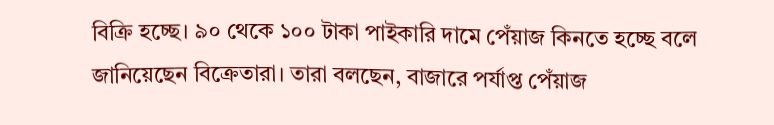বিক্রি হচ্ছে। ৯০ থেকে ১০০ টাকা পাইকারি দামে পেঁয়াজ কিনতে হচ্ছে বলে জানিয়েছেন বিক্রেতারা। তারা বলছেন, বাজারে পর্যাপ্ত পেঁয়াজ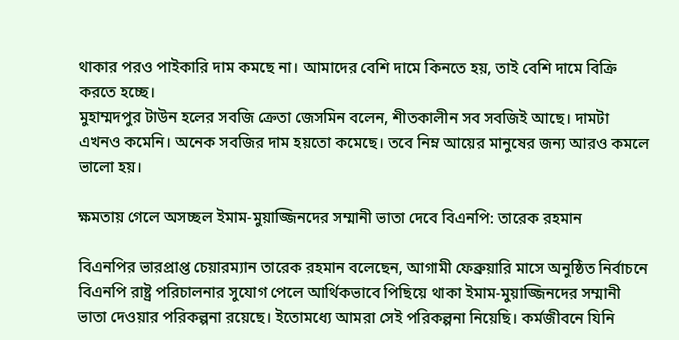থাকার পরও পাইকারি দাম কমছে না। আমাদের বেশি দামে কিনতে হয়, তাই বেশি দামে বিক্রি করতে হচ্ছে।
মুহাম্মদপুর টাউন হলের সবজি ক্রেতা জেসমিন বলেন, শীতকালীন সব সবজিই আছে। দামটা এখনও কমেনি। অনেক সবজির দাম হয়তো কমেছে। তবে নিম্ন আয়ের মানুষের জন্য আরও কমলে ভালো হয়।

ক্ষমতায় গেলে অসচ্ছল ইমাম-মুয়াজ্জিনদের সম্মানী ভাতা দেবে বিএনপি: তারেক রহমান

বিএনপির ভারপ্রাপ্ত চেয়ারম্যান তারেক রহমান বলেছেন, আগামী ফেব্রুয়ারি মাসে অনুষ্ঠিত নির্বাচনে বিএনপি রাষ্ট্র পরিচালনার সুযোগ পেলে আর্থিকভাবে পিছিয়ে থাকা ইমাম-মুয়াজ্জিনদের সম্মানী ভাতা দেওয়ার পরিকল্পনা রয়েছে। ইতোমধ্যে আমরা সেই পরিকল্পনা নিয়েছি। কর্মজীবনে যিনি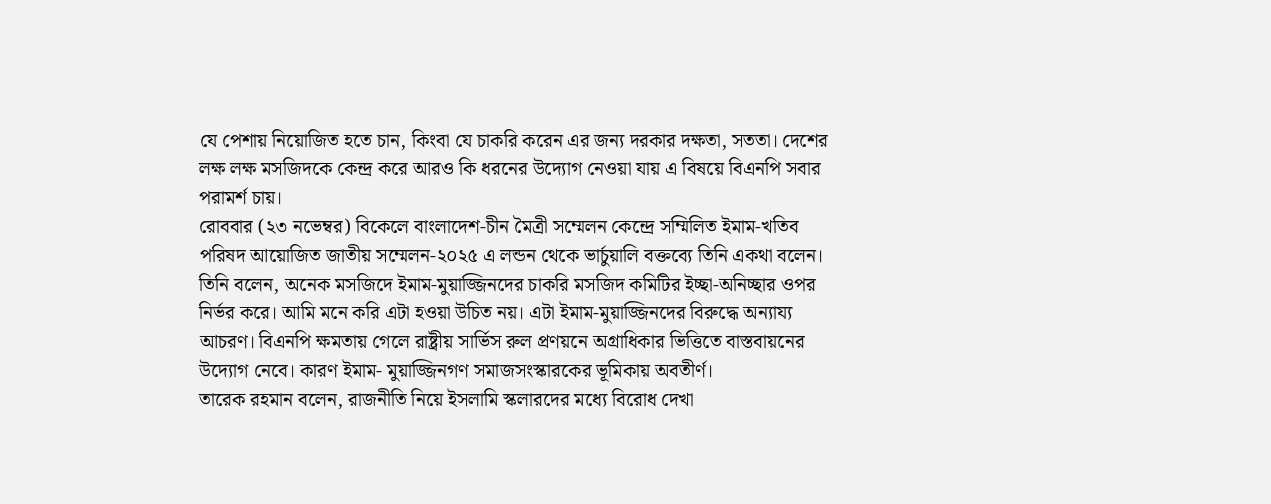যে পেশায় নিয়োজিত হতে চান, কিংবা যে চাকরি করেন এর জন্য দরকার দক্ষতা, সততা। দেশের লক্ষ লক্ষ মসজিদকে কেন্দ্র করে আরও কি ধরনের উদ্যোগ নেওয়া যায় এ বিষয়ে বিএনপি সবার পরামর্শ চায়।
রোববার (২৩ নভেম্বর) বিকেলে বাংলাদেশ-চীন মৈত্রী সম্মেলন কেন্দ্রে সম্মিলিত ইমাম-খতিব পরিষদ আয়োজিত জাতীয় সম্মেলন-২০২৫ এ লন্ডন থেকে ভার্চুয়ালি বক্তব্যে তিনি একথা বলেন।
তিনি বলেন, অনেক মসজিদে ইমাম-মুয়াজ্জিনদের চাকরি মসজিদ কমিটির ইচ্ছা-অনিচ্ছার ওপর নির্ভর করে। আমি মনে করি এটা হওয়া উচিত নয়। এটা ইমাম-মুয়াজ্জিনদের বিরুদ্ধে অন্যায্য আচরণ। বিএনপি ক্ষমতায় গেলে রাষ্ট্রীয় সার্ভিস রুল প্রণয়নে অগ্রাধিকার ভিত্তিতে বাস্তবায়নের উদ্যোগ নেবে। কারণ ইমাম- মুয়াজ্জিনগণ সমাজসংস্কারকের ভূমিকায় অবতীর্ণ।
তারেক রহমান বলেন, রাজনীতি নিয়ে ইসলামি স্কলারদের মধ্যে বিরোধ দেখা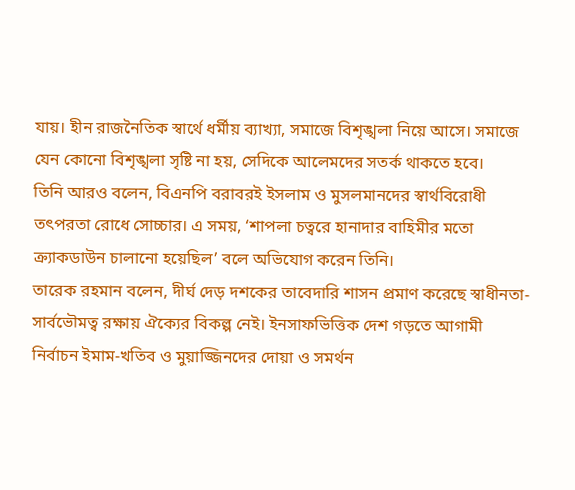যায়। হীন রাজনৈতিক স্বার্থে ধর্মীয় ব্যাখ্যা, সমাজে বিশৃঙ্খলা নিয়ে আসে। সমাজে যেন কোনো বিশৃঙ্খলা সৃষ্টি না হয়, সেদিকে আলেমদের সতর্ক থাকতে হবে।
তিনি আরও বলেন, বিএনপি বরাবরই ইসলাম ও মুসলমানদের স্বার্থবিরোধী তৎপরতা রোধে সোচ্চার। এ সময়, ‘শাপলা চত্বরে হানাদার বাহিমীর মতো ক্র্যাকডাউন চালানো হয়েছিল’ বলে অভিযোগ করেন তিনি।
তারেক রহমান বলেন, দীর্ঘ দেড় দশকের তাবেদারি শাসন প্রমাণ করেছে স্বাধীনতা-সার্বভৌমত্ব রক্ষায় ঐক্যের বিকল্প নেই। ইনসাফভিত্তিক দেশ গড়তে আগামী নির্বাচন ইমাম-খতিব ও মুয়াজ্জিনদের দোয়া ও সমর্থন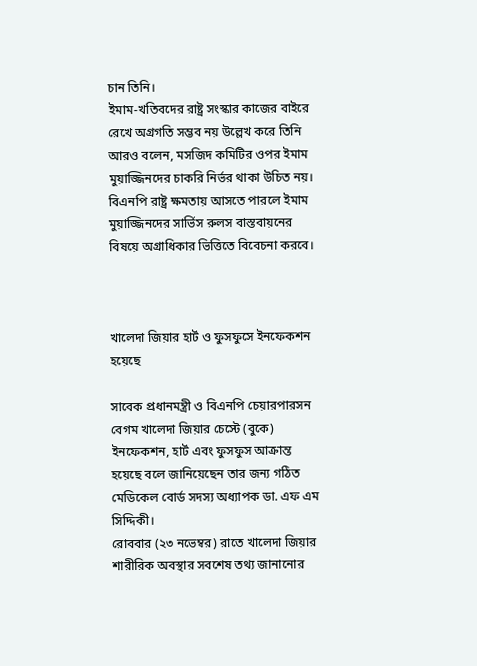চান তিনি।
ইমাম-খতিবদের রাষ্ট্র সংস্কার কাজের বাইরে রেখে অগ্রগতি সম্ভব নয় উল্লেখ করে তিনি আরও বলেন, মসজিদ কমিটির ওপর ইমাম মুয়াজ্জিনদের চাকরি নির্ভর থাকা উচিত নয়। বিএনপি রাষ্ট্র ক্ষমতায় আসতে পারলে ইমাম মুয়াজ্জিনদের সার্ভিস রুলস বাস্তবায়নের বিষয়ে অগ্রাধিকার ভিত্তিতে বিবেচনা করবে।



খালেদা জিয়ার হার্ট ও ফুসফুসে ইনফেকশন হয়েছে

সাবেক প্রধানমন্ত্রী ও বিএনপি চেয়ারপারসন বেগম খালেদা জিয়ার চেস্টে (বুকে) ইনফেকশন, হার্ট এবং ফুসফুস আক্রান্ত হয়েছে বলে জানিয়েছেন তার জন্য গঠিত মেডিকেল বোর্ড সদস্য অধ্যাপক ডা. এফ এম সিদ্দিকী।
রোববার (২৩ নভেম্বর) রাতে খালেদা জিয়ার শারীরিক অবস্থার সবশেষ তথ্য জানানোর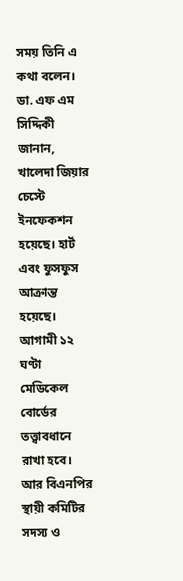সময় তিনি এ কথা বলেন।
ডা. এফ এম সিদ্দিকী জানান, খালেদা জিয়ার চেস্টে ইনফেকশন হয়েছে। হার্ট এবং ফুসফুস আক্রান্ত হয়েছে। আগামী ১২ ঘণ্টা মেডিকেল বোর্ডের তত্ত্বাবধানে রাখা হবে।
আর বিএনপির স্থায়ী কমিটির সদস্য ও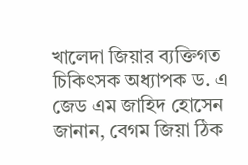খালেদা জিয়ার ব্যক্তিগত চিকিৎসক অধ্যাপক ড. এ জেড এম জাহিদ হোসেন জানান, বেগম জিয়া ঠিক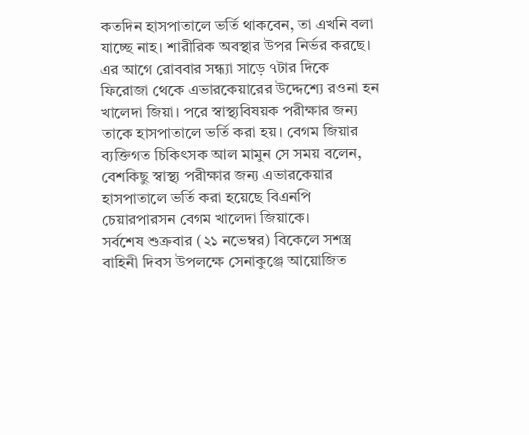কতদিন হাসপাতালে ভর্তি থাকবেন, তা এখনি বলা যাচ্ছে নাহ। শারীরিক অবস্থার উপর নির্ভর করছে।
এর আগে রোববার সন্ধ্যা সাড়ে ৭টার দিকে ফিরোজা থেকে এভারকেয়ারের উদ্দেশ্যে রওনা হন খালেদা জিয়া। পরে স্বাস্থ্যবিষয়ক পরীক্ষার জন্য তাকে হাসপাতালে ভর্তি করা হয়। বেগম জিয়ার ব্যক্তিগত চিকিৎসক আল মামুন সে সময় বলেন, বেশকিছু স্বাস্থ্য পরীক্ষার জন্য এভারকেয়ার হাসপাতালে ভর্তি করা হয়েছে বিএনপি চেয়ারপারসন বেগম খালেদা জিয়াকে।
সর্বশেষ শুক্রবার (২১ নভেম্বর) বিকেলে সশস্ত্র বাহিনী দিবস উপলক্ষে সেনাকুঞ্জে আয়োজিত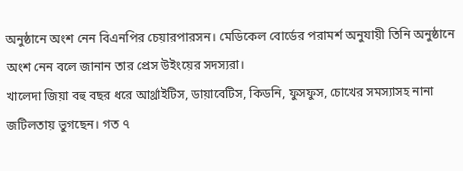অনুষ্ঠানে অংশ নেন বিএনপির চেয়ারপারসন। মেডিকেল বোর্ডের পরামর্শ অনুযায়ী তিনি অনুষ্ঠানে অংশ নেন বলে জানান তার প্রেস উইংয়ের সদস্যরা।
খালেদা জিয়া বহু বছর ধরে আর্থ্রাইটিস, ডায়াবেটিস, কিডনি, ফুসফুস, চোখের সমস্যাসহ নানা জটিলতায় ভুগছেন। গত ৭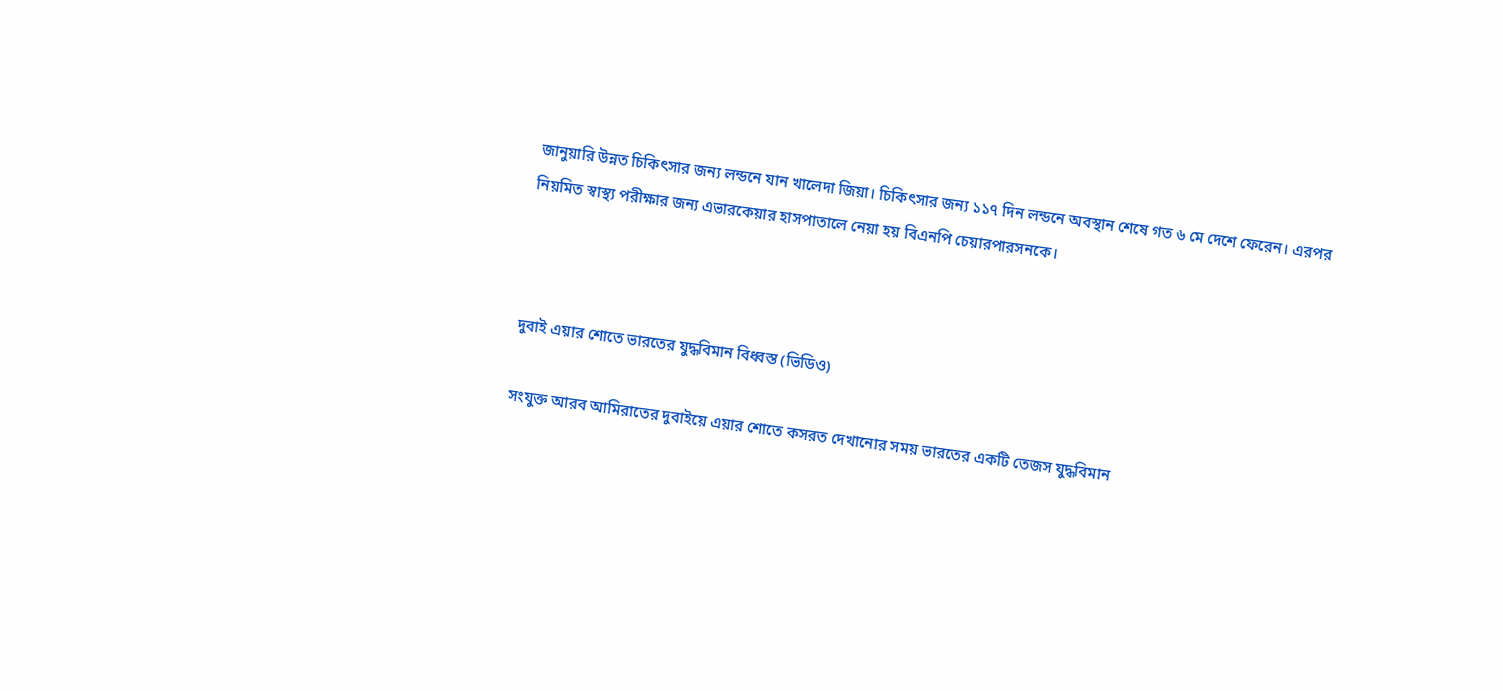জানুয়ারি উন্নত চিকিৎসার জন্য লন্ডনে যান খালেদা জিয়া। চিকিৎসার জন্য ১১৭ দিন লন্ডনে অবস্থান শেষে গত ৬ মে দেশে ফেরেন। এরপর নিয়মিত স্বাস্থ্য পরীক্ষার জন্য এভারকেয়ার হাসপাতালে নেয়া হয় বিএনপি চেয়ারপারসনকে।



দুবাই এয়ার শোতে ভারতের যুদ্ধবিমান বিধ্বস্ত (ভিডিও)

সংযুক্ত আরব আমিরাতের দুবাইয়ে এয়ার শোতে কসরত দেখানোর সময় ভারতের একটি তেজস যুদ্ধবিমান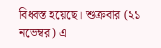বিধ্বস্ত হয়েছে। শুক্রবার (২১ নভেম্বর) এ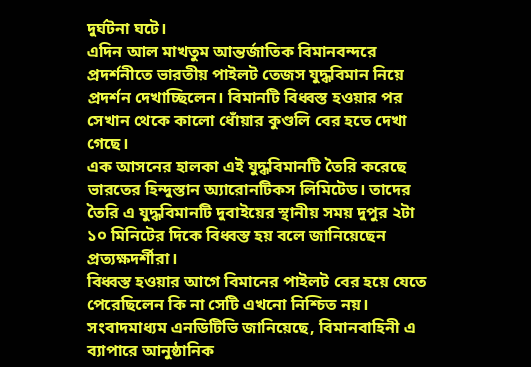দুর্ঘটনা ঘটে।
এদিন আল মাখতুম আন্তর্জাতিক বিমানবন্দরে প্রদর্শনীতে ভারতীয় পাইলট তেজস যুদ্ধবিমান নিয়ে প্রদর্শন দেখাচ্ছিলেন। বিমানটি বিধ্বস্ত হওয়ার পর সেখান থেকে কালো ধোঁয়ার কুণ্ডলি বের হতে দেখা গেছে।
এক আসনের হালকা এই যুদ্ধবিমানটি তৈরি করেছে ভারতের হিন্দুস্তান অ্যারোনটিকস লিমিটেড। তাদের তৈরি এ যুদ্ধবিমানটি দুবাইয়ের স্থানীয় সময় দুপুর ২টা ১০ মিনিটের দিকে বিধ্বস্ত হয় বলে জানিয়েছেন প্রত্যক্ষদর্শীরা।
বিধ্বস্ত হওয়ার আগে বিমানের পাইলট বের হয়ে যেতে পেরেছিলেন কি না সেটি এখনো নিশ্চিত নয়। সংবাদমাধ্যম এনডিটিভি জানিয়েছে, বিমানবাহিনী এ ব্যাপারে আনুষ্ঠানিক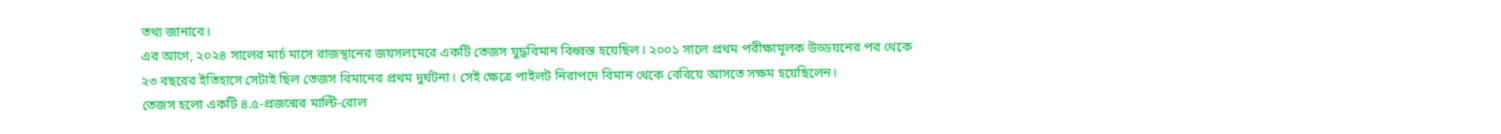তথ্য জানাবে।
এর আগে, ২০২৪ সালের মার্চ মাসে রাজস্থানের জয়সলমেরে একটি তেজস যুদ্ধবিমান বিধ্বস্ত হয়েছিল। ২০০১ সালে প্রথম পরীক্ষামূলক উড্ডয়নের পর থেকে ২৩ বছরের ইতিহাসে সেটাই ছিল তেজস বিমানের প্রথম দুর্ঘটনা। সেই ক্ষেত্রে পাইলট নিরাপদে বিমান থেকে বেরিয়ে আসতে সক্ষম হয়েছিলেন।
তেজস হলো একটি ৪.৫-প্রজন্মের মাল্টি-রোল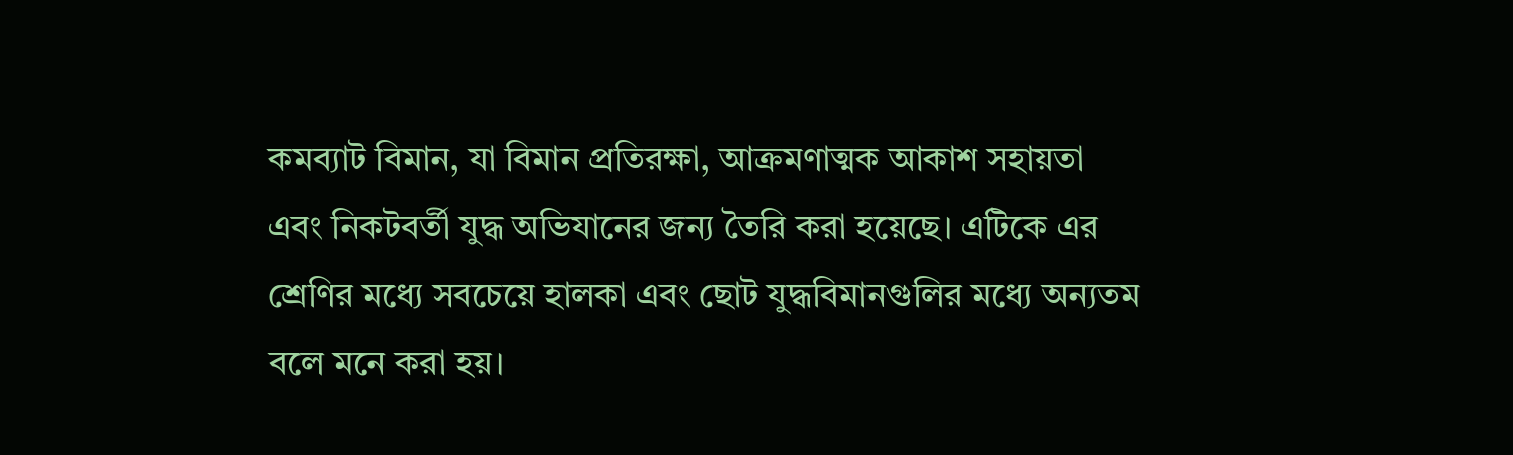কমব্যাট বিমান, যা বিমান প্রতিরক্ষা, আক্রমণাত্মক আকাশ সহায়তা এবং নিকটবর্তী যুদ্ধ অভিযানের জন্য তৈরি করা হয়েছে। এটিকে এর শ্রেণির মধ্যে সবচেয়ে হালকা এবং ছোট যুদ্ধবিমানগুলির মধ্যে অন্যতম বলে মনে করা হয়।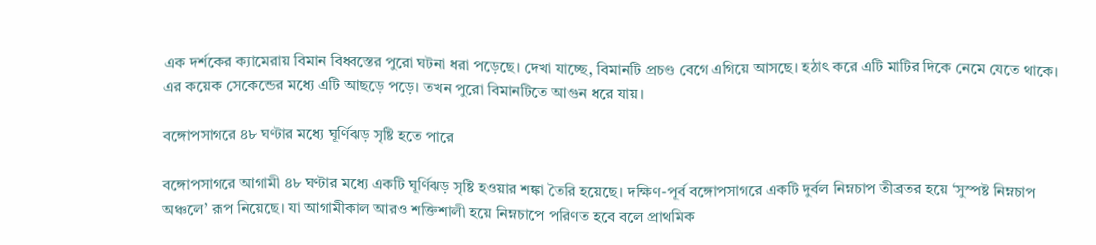এক দর্শকের ক্যামেরায় বিমান বিধ্বস্তের পুরো ঘটনা ধরা পড়েছে। দেখা যাচ্ছে, বিমানটি প্রচণ্ড বেগে এগিয়ে আসছে। হঠাৎ করে এটি মাটির দিকে নেমে যেতে থাকে। এর কয়েক সেকেন্ডের মধ্যে এটি আছড়ে পড়ে। তখন পুরো বিমানটিতে আগুন ধরে যায়।

বঙ্গোপসাগরে ৪৮ ঘণ্টার মধ্যে ঘূর্ণিঝড় সৃষ্টি হতে পারে

বঙ্গোপসাগরে আগামী ৪৮ ঘণ্টার মধ্যে একটি ঘূর্ণিঝড় সৃষ্টি হওয়ার শঙ্কা তৈরি হয়েছে। দক্ষিণ-পূর্ব বঙ্গোপসাগরে একটি দুর্বল নিম্নচাপ তীব্রতর হয়ে ‘সুস্পষ্ট নিম্নচাপ অঞ্চলে’ রূপ নিয়েছে। যা আগামীকাল আরও শক্তিশালী হয়ে নিম্নচাপে পরিণত হবে বলে প্রাথমিক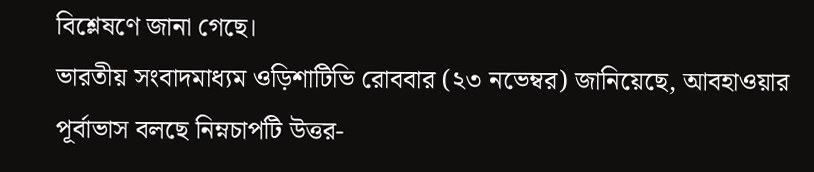বিশ্লেষণে জানা গেছে।
ভারতীয় সংবাদমাধ্যম ওড়িশাটিভি রোববার (২৩ নভেম্বর) জানিয়েছে, আবহাওয়ার পূর্বাভাস বলছে নিম্নচাপটি উত্তর-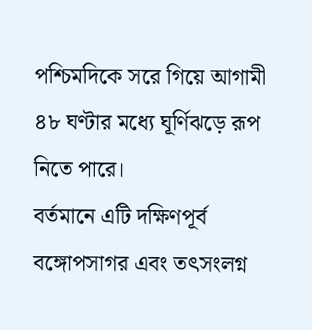পশ্চিমদিকে সরে গিয়ে আগামী ৪৮ ঘণ্টার মধ্যে ঘূর্ণিঝড়ে রূপ নিতে পারে।
বর্তমানে এটি দক্ষিণপূর্ব বঙ্গোপসাগর এবং তৎসংলগ্ন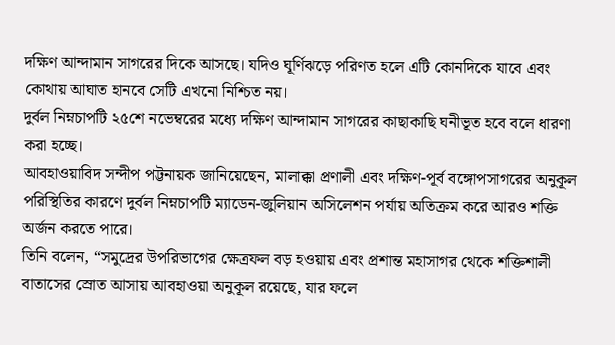দক্ষিণ আন্দামান সাগরের দিকে আসছে। যদিও ঘূর্ণিঝড়ে পরিণত হলে এটি কোনদিকে যাবে এবং কোথায় আঘাত হানবে সেটি এখনো নিশ্চিত নয়।
দুর্বল নিম্নচাপটি ২৫শে নভেম্বরের মধ্যে দক্ষিণ আন্দামান সাগরের কাছাকাছি ঘনীভূত হবে বলে ধারণা করা হচ্ছে।
আবহাওয়াবিদ সন্দীপ পট্টনায়ক জানিয়েছেন, মালাক্কা প্রণালী এবং দক্ষিণ-পূর্ব বঙ্গোপসাগরের অনুকূল পরিস্থিতির কারণে দুর্বল নিম্নচাপটি ম্যাডেন-জুলিয়ান অসিলেশন পর্যায় অতিক্রম করে আরও শক্তি অর্জন করতে পারে।
তিনি বলেন, “সমুদ্রের উপরিভাগের ক্ষেত্রফল বড় হওয়ায় এবং প্রশান্ত মহাসাগর থেকে শক্তিশালী বাতাসের স্রোত আসায় আবহাওয়া অনুকূল রয়েছে, যার ফলে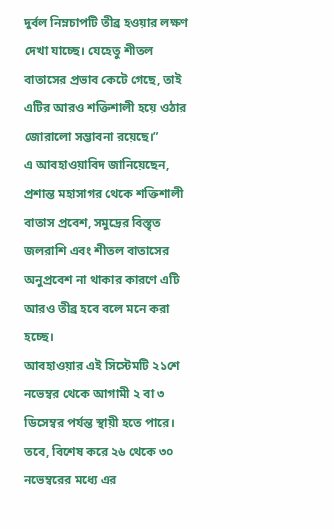দুর্বল নিম্নচাপটি তীব্র হওয়ার লক্ষণ দেখা যাচ্ছে। যেহেতু শীতল বাতাসের প্রভাব কেটে গেছে, তাই এটির আরও শক্তিশালী হয়ে ওঠার জোরালো সম্ভাবনা রয়েছে।”
এ আবহাওয়াবিদ জানিয়েছেন, প্রশান্ত মহাসাগর থেকে শক্তিশালী বাতাস প্রবেশ, সমুদ্রের বিস্তৃত জলরাশি এবং শীতল বাতাসের অনুপ্রবেশ না থাকার কারণে এটি আরও তীব্র হবে বলে মনে করা হচ্ছে।
আবহাওয়ার এই সিস্টেমটি ২১শে নভেম্বর থেকে আগামী ২ বা ৩ ডিসেম্বর পর্যন্ত স্থায়ী হতে পারে। তবে, বিশেষ করে ২৬ থেকে ৩০ নভেম্বরের মধ্যে এর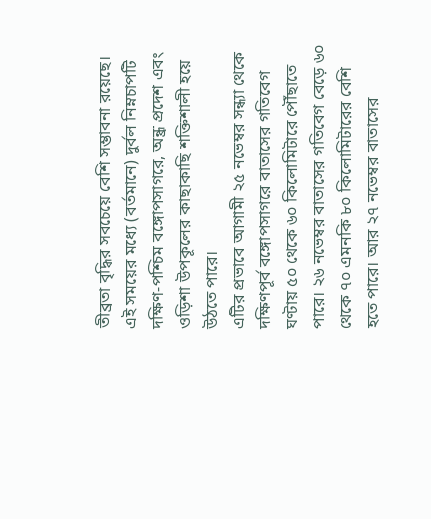তীব্রতা বৃদ্ধির সবচেয়ে বেশি সম্ভাবনা রয়েছে। এই সময়ের মধ্যে (বর্তমানে) দুর্বল নিম্নচাপটি দক্ষিণ-পশ্চিম বঙ্গোপসাগরে, অন্ধ্র প্রদেশ এবং ওড়িশা উপকূলের কাছাকাছি শক্তিশালী হয়ে উঠতে পারে।
এটির প্রভাবে আগামী ২৫ নভেম্বর সন্ধ্যা থেকে দক্ষিণপূর্ব বঙ্গোপসাগরে বাতাসের গতিবেগ ঘণ্টায় ৫০ থেকে ৬০ কিলোমিটারে পৌঁছাতে পারে। ২৬ নভেম্বর বাতাসের গতিবেগ বেড়ে ৬০ থেকে ৭০ এমনকি ৮০ কিলোমিটারের বেশি হতে পারে। আর ২৭ নভেম্বর বাতাসের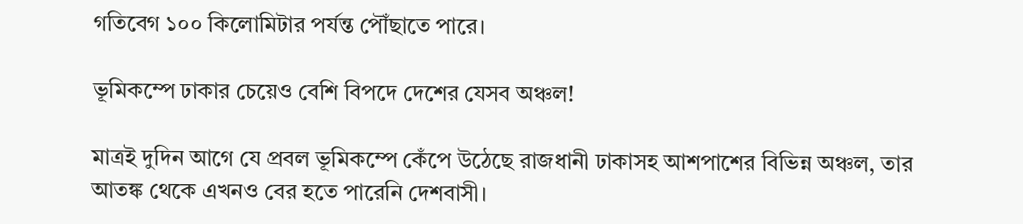গতিবেগ ১০০ কিলোমিটার পর্যন্ত পৌঁছাতে পারে।

ভূমিকম্পে ঢাকার চেয়েও বেশি বিপদে দেশের যেসব অঞ্চল!

মাত্রই দুদিন আগে যে প্রবল ভূমিকম্পে কেঁপে উঠেছে রাজধানী ঢাকাসহ আশপাশের বিভিন্ন অঞ্চল, তার আতঙ্ক থেকে এখনও বের হতে পারেনি দেশবাসী।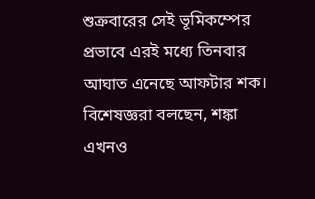শুক্রবারের সেই ভূমিকম্পের প্রভাবে এরই মধ্যে তিনবার আঘাত এনেছে আফটার শক। বিশেষজ্ঞরা বলছেন, শঙ্কা এখনও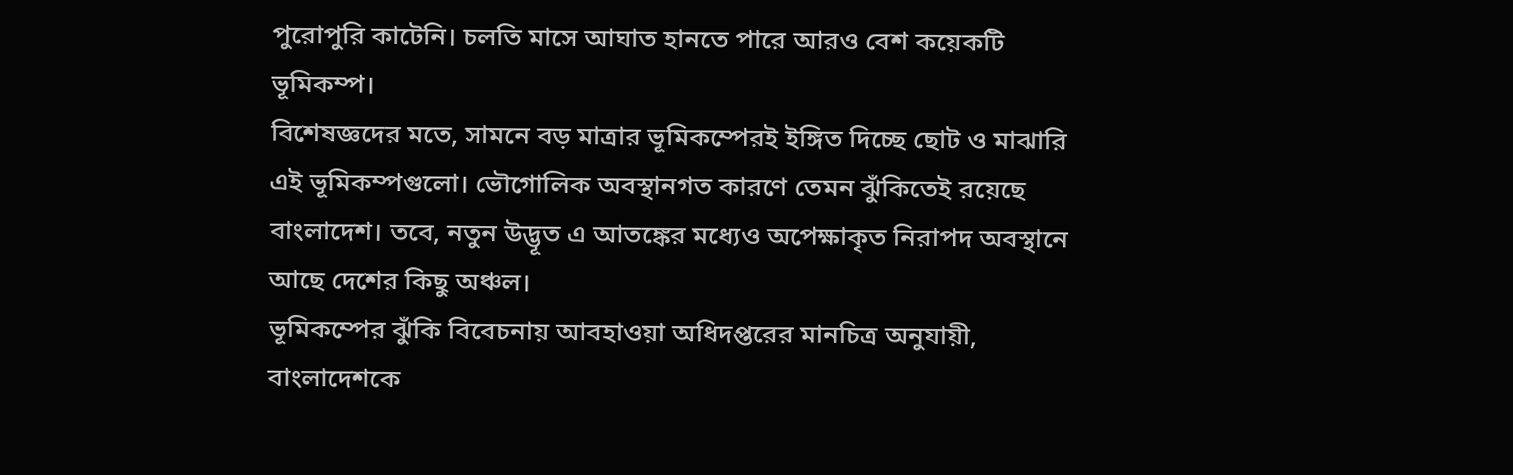পুরোপুরি কাটেনি। চলতি মাসে আঘাত হানতে পারে আরও বেশ কয়েকটি ভূমিকম্প।
বিশেষজ্ঞদের মতে, সামনে বড় মাত্রার ভূমিকম্পেরই ইঙ্গিত দিচ্ছে ছোট ও মাঝারি এই ভূমিকম্পগুলো। ভৌগোলিক অবস্থানগত কারণে তেমন ঝুঁকিতেই রয়েছে বাংলাদেশ। তবে, নতুন উদ্ভূত এ আতঙ্কের মধ্যেও অপেক্ষাকৃত নিরাপদ অবস্থানে আছে দেশের কিছু অঞ্চল।
ভূমিকম্পের ঝুঁকি বিবেচনায় আবহাওয়া অধিদপ্তরের মানচিত্র অনুযায়ী, বাংলাদেশকে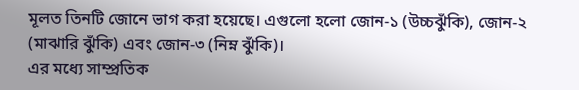মূলত তিনটি জোনে ভাগ করা হয়েছে। এগুলো হলো জোন-১ (উচ্চঝুঁকি), জোন-২ (মাঝারি ঝুঁকি) এবং জোন-৩ (নিম্ন ঝুঁকি)।
এর মধ্যে সাম্প্রতিক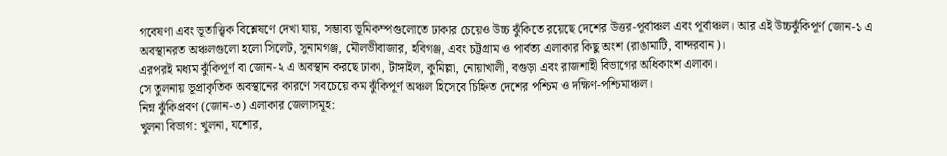গবেষণা এবং ভূতাত্ত্বিক বিশ্লেষণে দেখা যায়, সম্ভাব্য ভূমিকম্পগুলোতে ঢাকার চেয়েও উচ্চ ঝুঁকিতে রয়েছে দেশের উত্তর-পূর্বাঞ্চল এবং পূর্বাঞ্চল। আর এই উচ্চঝুঁকিপূর্ণ জোন-১ এ অবস্থানরত অঞ্চলগুলো হলো সিলেট, সুনামগঞ্জ, মৌলভীবাজার, হবিগঞ্জ, এবং চট্টগ্রাম ও পার্বত্য এলাকার কিছু অংশ (রাঙামাটি, বান্দরবান)।
এরপরই মধ্যম ঝুঁকিপূর্ণ বা জোন-২ এ অবস্থান করছে ঢাকা, টাঙ্গাইল, কুমিল্লা, নোয়াখালী, বগুড়া এবং রাজশাহী বিভাগের অধিকাংশ এলাকা।
সে তুলনায় ভূপ্রাকৃতিক অবস্থানের কারণে সবচেয়ে কম ঝুঁকিপূর্ণ অঞ্চল হিসেবে চিহ্নিত দেশের পশ্চিম ও দক্ষিণ-পশ্চিমাঞ্চল।
নিম্ন ঝুঁকিপ্রবণ (জোন-৩) এলাকার জেলাসমূহ:
খুলনা বিভাগ: খুলনা, যশোর,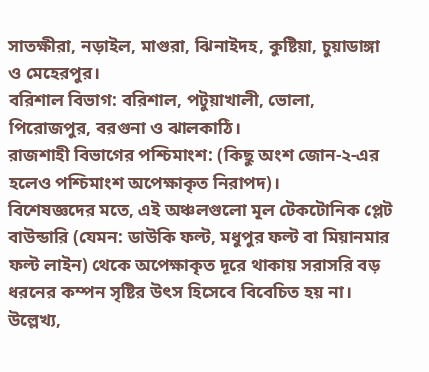সাতক্ষীরা, নড়াইল, মাগুরা, ঝিনাইদহ, কুষ্টিয়া, চুয়াডাঙ্গা ও মেহেরপুর।
বরিশাল বিভাগ: বরিশাল, পটুয়াখালী, ভোলা, পিরোজপুর, বরগুনা ও ঝালকাঠি।
রাজশাহী বিভাগের পশ্চিমাংশ: (কিছু অংশ জোন-২-এর হলেও পশ্চিমাংশ অপেক্ষাকৃত নিরাপদ)।
বিশেষজ্ঞদের মতে, এই অঞ্চলগুলো মূল টেকটোনিক প্লেট বাউন্ডারি (যেমন: ডাউকি ফল্ট, মধুপুর ফল্ট বা মিয়ানমার ফল্ট লাইন) থেকে অপেক্ষাকৃত দূরে থাকায় সরাসরি বড় ধরনের কম্পন সৃষ্টির উৎস হিসেবে বিবেচিত হয় না।
উল্লেখ্য,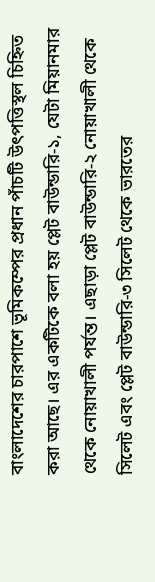বাংলাদেশের চারপাশে ভূমিকম্পের প্রধান পাঁচটি উৎপত্তিস্থল চিহ্নিত করা আছে। এর একটিকে বলা হয় প্লেট বাউন্ডারি-১, যেটা মিয়ানমার থেকে নোয়াখালী পর্যন্ত। এছাড়া প্লেট বাউন্ডারি-২ নোয়াখালী থেকে সিলেট এবং প্লেট বাউন্ডারি-৩ সিলেট থেকে ভারতের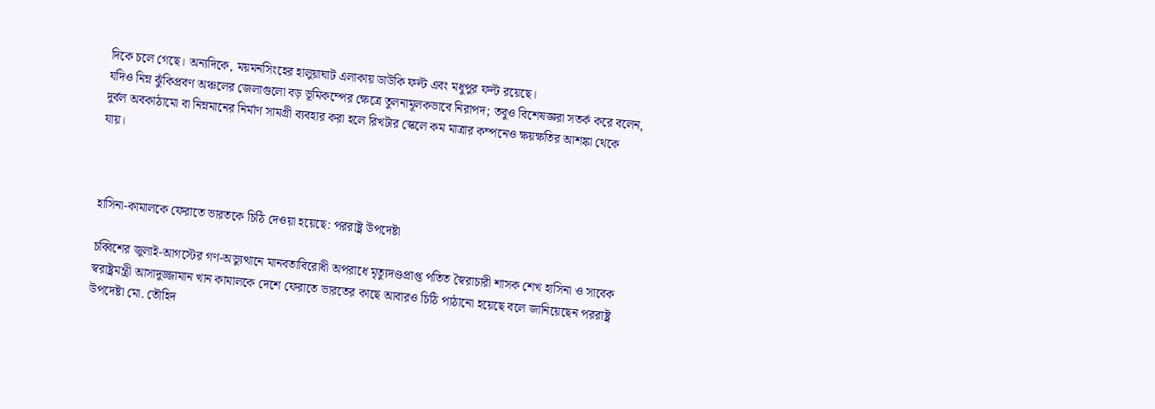দিকে চলে গেছে। অন্যদিকে, ময়মনসিংহের হালুয়াঘাট এলাকায় ডাউকি ফল্ট এবং মধুপুর ফল্ট রয়েছে।
যদিও নিম্ন ঝুঁকিপ্রবণ অঞ্চলের জেলাগুলো বড় ভূমিকম্পের ক্ষেত্রে তুলনামূলকভাবে নিরাপদ; তবুও বিশেষজ্ঞরা সতর্ক করে বলেন, দুর্বল অবকাঠামো বা নিম্নমানের নির্মাণ সামগ্রী ব্যবহার করা হলে রিখটার স্কেলে কম মাত্রার কম্পনেও ক্ষয়ক্ষতির আশঙ্কা থেকে যায়।



হাসিনা-কামালকে ফেরাতে ভারতকে চিঠি দেওয়া হয়েছে: পররাষ্ট্র উপদেষ্টা

চব্বিশের জুলাই-আগস্টের গণ-অভ্যুত্থানে মানবতাবিরোধী অপরাধে মৃত্যুদণ্ডপ্রাপ্ত পতিত স্বৈরাচারী শাসক শেখ হাসিনা ও সাবেক স্বরাষ্ট্রমন্ত্রী আসাদুজ্জামান খান কামালকে দেশে ফেরাতে ভারতের কাছে আবারও চিঠি পাঠানো হয়েছে বলে জানিয়েছেন পররাষ্ট্র উপদেষ্টা মো. তৌহিদ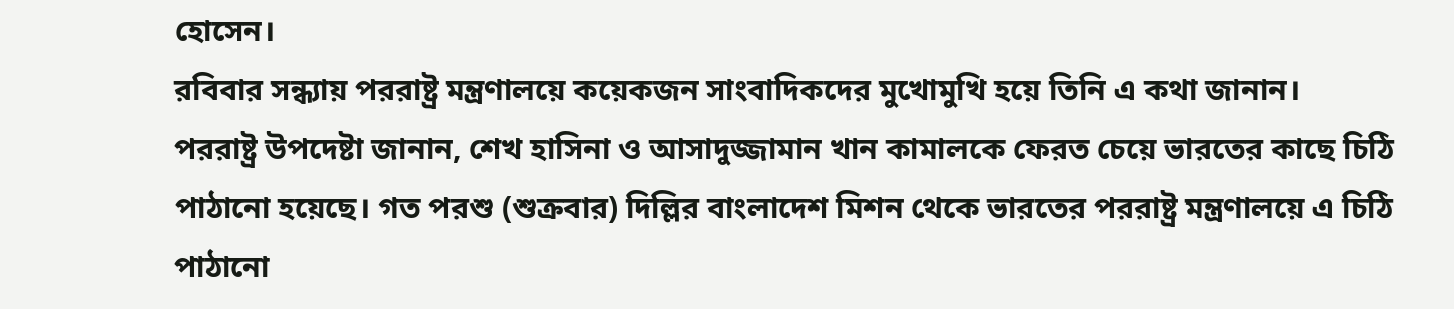হোসেন।
রবিবার সন্ধ্যায় পররাষ্ট্র মন্ত্রণালয়ে কয়েকজন সাংবাদিকদের মুখোমুখি হয়ে তিনি এ কথা জানান।
পররাষ্ট্র উপদেষ্টা জানান, শেখ হাসিনা ও আসাদুজ্জামান খান কামালকে ফেরত চেয়ে ভারতের কাছে চিঠি পাঠানো হয়েছে। গত পরশু (শুক্রবার) দিল্লির বাংলাদেশ মিশন থেকে ভারতের পররাষ্ট্র মন্ত্রণালয়ে এ চিঠি পাঠানো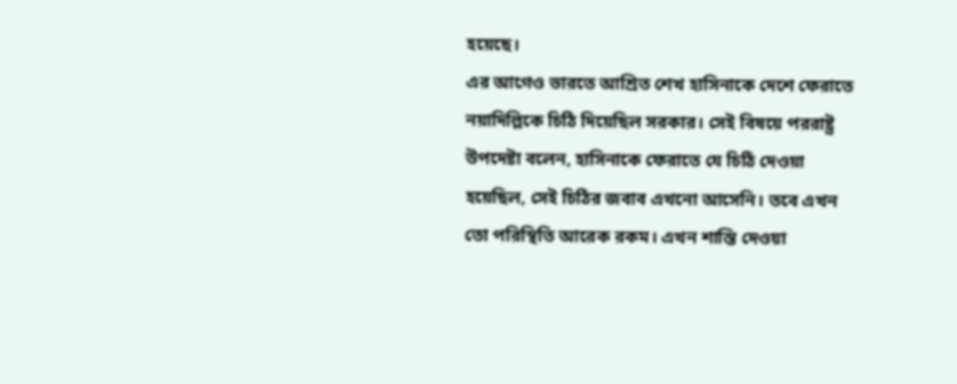হয়েছে।
এর আগেও ভারতে আশ্রিত শেখ হাসিনাকে দেশে ফেরাতে নয়াদিল্লিকে চিঠি দিয়েছিল সরকার। সেই বিষয়ে পররাষ্ট্র উপদেষ্টা বলেন, হাসিনাকে ফেরাতে যে চিঠি দেওয়া হয়েছিল, সেই চিঠির জবাব এখনো আসেনি। তবে এখন তো পরিস্থিতি আরেক রকম। এখন শাস্তি দেওয়া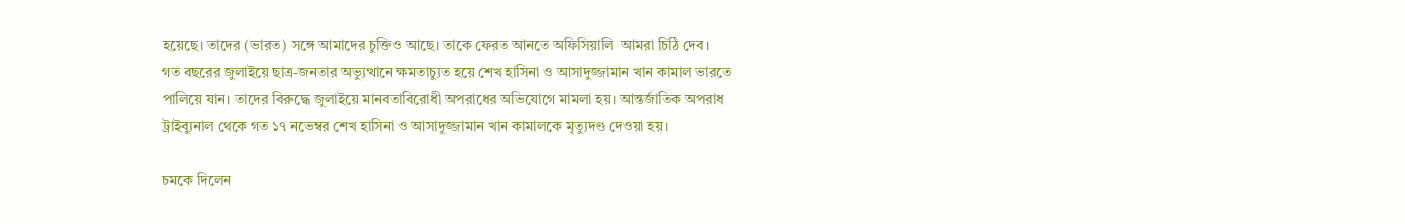হয়েছে। তাদের (ভারত) সঙ্গে আমাদের চুক্তিও আছে। তাকে ফেরত আনতে অফিসিয়ালি  আমরা চিঠি দেব।
গত বছরের জুলাইয়ে ছাত্র-জনতার অভ্যুত্থানে ক্ষমতাচ্যুত হয়ে শেখ হাসিনা ও আসাদুজ্জামান খান কামাল ভারতে পালিয়ে যান। তাদের বিরুদ্ধে জুলাইয়ে মানবতাবিরোধী অপরাধের অভিযোগে মামলা হয়। আন্তর্জাতিক অপরাধ ট্রাইব্যুনাল থেকে গত ১৭ নভেম্বর শেখ হাসিনা ও আসাদুজ্জামান খান কামালকে মৃত্যুদণ্ড দেওয়া হয়।

চমকে দিলেন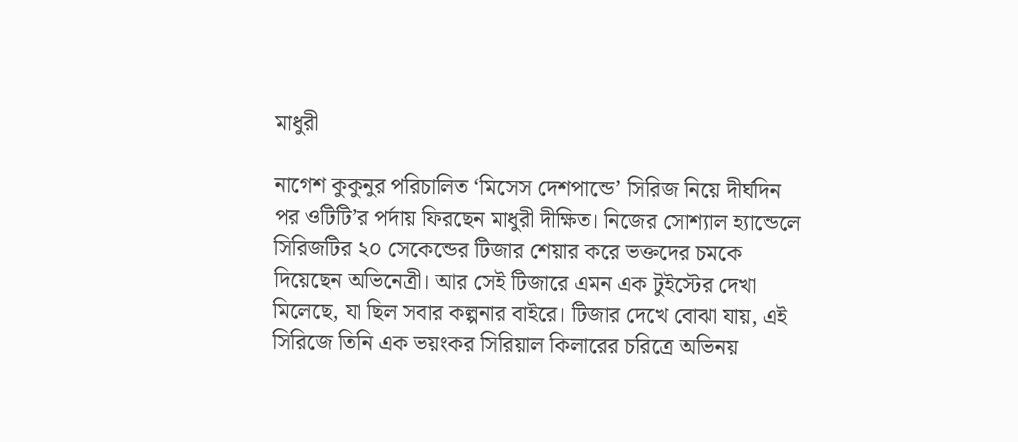মাধুরী

নাগেশ কুকুনুর পরিচালিত ‘মিসেস দেশপান্ডে’ সিরিজ নিয়ে দীর্ঘদিন পর ওটিটি’র পর্দায় ফিরছেন মাধুরী দীক্ষিত। নিজের সোশ্যাল হ্যান্ডেলে সিরিজটির ২০ সেকেন্ডের টিজার শেয়ার করে ভক্তদের চমকে দিয়েছেন অভিনেত্রী। আর সেই টিজারে এমন এক টুইস্টের দেখা মিলেছে, যা ছিল সবার কল্পনার বাইরে। টিজার দেখে বোঝা যায়, এই সিরিজে তিনি এক ভয়ংকর সিরিয়াল কিলারের চরিত্রে অভিনয়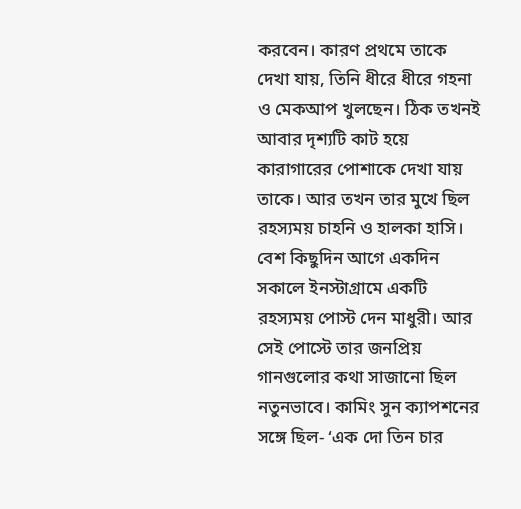করবেন। কারণ প্রথমে তাকে দেখা যায়, তিনি ধীরে ধীরে গহনা ও মেকআপ খুলছেন। ঠিক তখনই আবার দৃশ্যটি কাট হয়ে কারাগারের পোশাকে দেখা যায় তাকে। আর তখন তার মুখে ছিল রহস্যময় চাহনি ও হালকা হাসি। বেশ কিছুদিন আগে একদিন সকালে ইনস্টাগ্রামে একটি রহস্যময় পোস্ট দেন মাধুরী। আর সেই পোস্টে তার জনপ্রিয় গানগুলোর কথা সাজানো ছিল নতুনভাবে। কামিং সুন ক্যাপশনের সঙ্গে ছিল- ‘এক দো তিন চার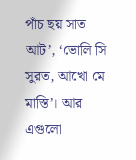পাঁচ ছয় সাত আট’, ‘ভোলি সি সুরত, আখো মে মাস্তি’। আর এগুলো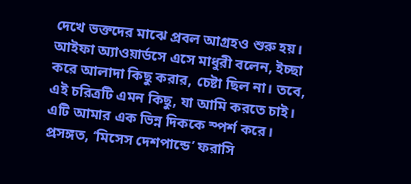দেখে ভক্তদের মাঝে প্রবল আগ্রহও শুরু হয়। আইফা অ্যাওয়ার্ডসে এসে মাধুরী বলেন, ইচ্ছা করে আলাদা কিছু করার, চেষ্টা ছিল না। তবে, এই চরিত্রটি এমন কিছু, যা আমি করতে চাই। এটি আমার এক ভিন্ন দিককে স্পর্শ করে। প্রসঙ্গত, ‘মিসেস দেশপান্ডে’ ফরাসি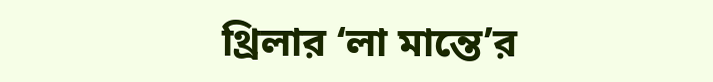থ্রিলার ‘লা মান্তে’র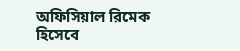অফিসিয়াল রিমেক হিসেবে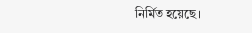নির্মিত হয়েছে।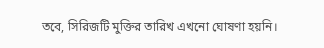তবে, সিরিজটি মুক্তির তারিখ এখনো ঘোষণা হয়নি।